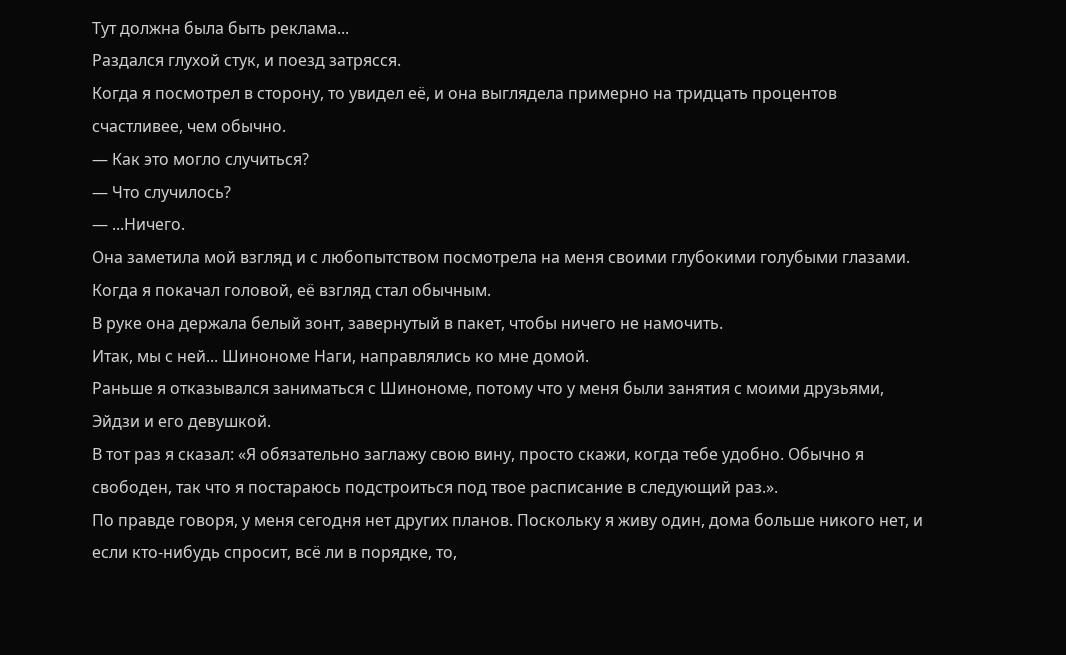Тут должна была быть реклама...
Раздался глухой стук, и поезд затрясся.
Когда я посмотрел в сторону, то увидел её, и она выглядела примерно на тридцать процентов счастливее, чем обычно.
— Как это могло случиться?
— Что случилось?
— ...Ничего.
Она заметила мой взгляд и с любопытством посмотрела на меня своими глубокими голубыми глазами. Когда я покачал головой, её взгляд стал обычным.
В руке она держала белый зонт, завернутый в пакет, чтобы ничего не намочить.
Итак, мы с ней... Шинономе Наги, направлялись ко мне домой.
Раньше я отказывался заниматься с Шинономе, потому что у меня были занятия с моими друзьями, Эйдзи и его девушкой.
В тот раз я сказал: «Я обязательно заглажу свою вину, просто скажи, когда тебе удобно. Обычно я свободен, так что я постараюсь подстроиться под твое расписание в следующий раз.».
По правде говоря, у меня сегодня нет других планов. Поскольку я живу один, дома больше никого нет, и если кто-нибудь спросит, всё ли в порядке, то,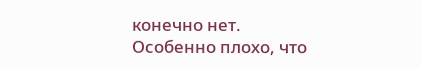конечно нет.
Особенно плохо, что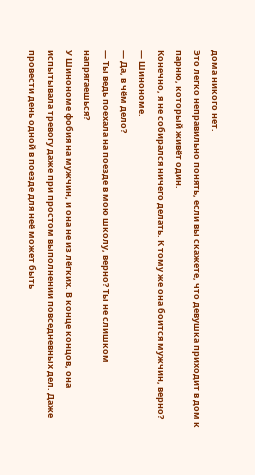дома никого нет.
Это легко неправильно понять, если вы скажете, что девушка приходит в дом к парню, который живёт один.
Конечно, я не собирался ничего делать. К тому же она боится мужчин, верно?
— Шинономе.
— Да, в чём дело?
— Ты ведь поехала на поезде в мою школу, верно? Ты не слишком напрягаешься?
У Шинономе фобия на мужчин, и она не из лёгких. В конце концов, она испытывала тревогу даже при простом выполнении повседневных дел. Даже провести день одной в поезде для неё может быть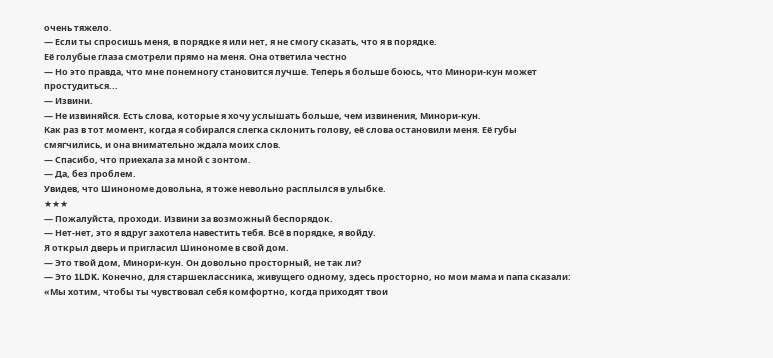очень тяжело.
— Если ты спросишь меня, в порядке я или нет, я не смогу сказать, что я в порядке.
Её голубые глаза смотрели прямо на меня. Она ответила честно
— Но это правда, что мне понемногу становится лучше. Теперь я больше боюсь, что Минори-кун может простудиться...
— Извини.
— Не извиняйся. Есть слова, которые я хочу услышать больше, чем извинения, Минори-кун.
Как раз в тот момент, когда я собирался слегка склонить голову, её слова остановили меня. Её губы смягчились, и она внимательно ждала моих слов.
— Спасибо, что приехала за мной с зонтом.
— Да, без проблем.
Увидев, что Шинономе довольна, я тоже невольно расплылся в улыбке.
★★★
— Пожалуйста, проходи. Извини за возможный беспорядок.
— Нет-нет, это я вдруг захотела навестить тебя. Всё в порядке, я войду.
Я открыл дверь и пригласил Шинономе в свой дом.
— Это твой дом, Минори-кун. Он довольно просторный, не так ли?
— Это 1LDK. Конечно, для старшеклассника, живущего одному, здесь просторно, но мои мама и папа сказали: «Мы хотим, чтобы ты чувствовал себя комфортно, когда приходят твои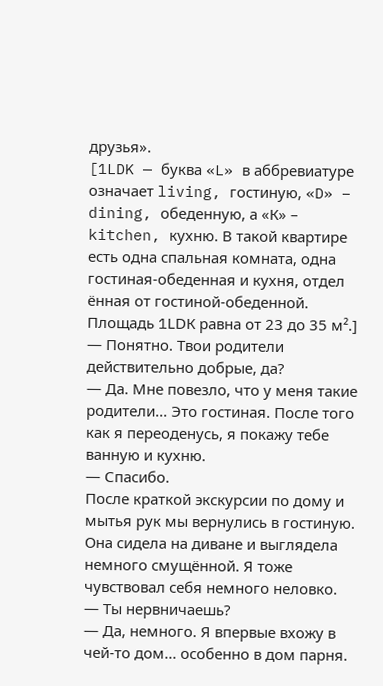друзья».
[1LDK — буква «L» в аббревиатуре означает living, гостиную, «D» – dining, обеденную, а «К» – kitchen, кухню. В такой квартире есть одна спальная комната, одна гостиная-обеденная и кухня, отдел ённая от гостиной-обеденной. Площадь 1LDК равна от 23 до 35 м².]
— Понятно. Твои родители действительно добрые, да?
— Да. Мне повезло, что у меня такие родители... Это гостиная. После того как я переоденусь, я покажу тебе ванную и кухню.
— Спасибо.
После краткой экскурсии по дому и мытья рук мы вернулись в гостиную. Она сидела на диване и выглядела немного смущённой. Я тоже чувствовал себя немного неловко.
— Ты нервничаешь?
— Да, немного. Я впервые вхожу в чей-то дом... особенно в дом парня.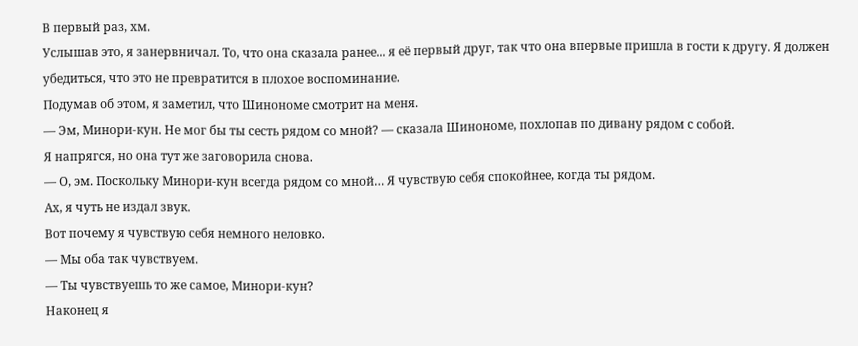В первый раз, хм.
Услышав это, я занервничал. То, что она сказала ранее... я её первый друг, так что она впервые пришла в гости к другу. Я должен убедиться, что это не превратится в плохое воспоминание.
Подумав об этом, я заметил, что Шинономе смотрит на меня.
— Эм, Минори-кун. Не мог бы ты сесть рядом со мной? — сказала Шинономе, похлопав по дивану рядом с собой.
Я напрягся, но она тут же заговорила снова.
— О, эм. Поскольку Минори-кун всегда рядом со мной… Я чувствую себя спокойнее, когда ты рядом.
Ах, я чуть не издал звук.
Вот почему я чувствую себя немного неловко.
— Мы оба так чувствуем.
— Ты чувствуешь то же самое, Минори-кун?
Наконец я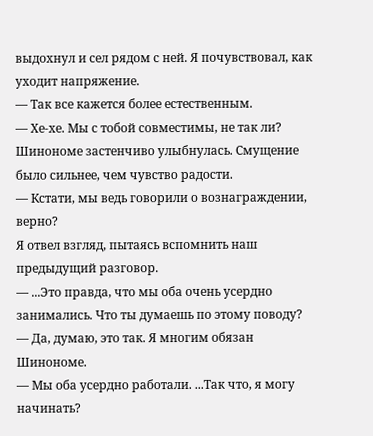выдохнул и сел рядом с ней. Я почувствовал, как уходит напряжение.
— Так все кажется более естественным.
— Хе-хе. Мы с тобой совместимы, не так ли?
Шинономе застенчиво улыбнулась. Смущение было сильнее, чем чувство радости.
— Кстати, мы ведь говорили о вознаграждении, верно?
Я отвел взгляд, пытаясь вспомнить наш предыдущий разговор.
— ...Это правда, что мы оба очень усердно занимались. Что ты думаешь по этому поводу?
— Да, думаю, это так. Я многим обязан Шинономе.
— Мы оба усердно работали. ...Так что, я могу начинать?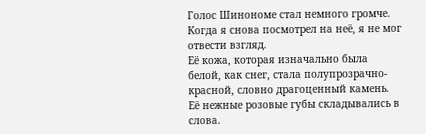Голос Шинономе стал немного громче. Когда я снова посмотрел на неё, я не мог отвести взгляд.
Её кожа, которая изначально была белой, как снег, стала полупрозрачно-красной, словно драгоценный камень.
Её нежные розовые губы складывались в слова.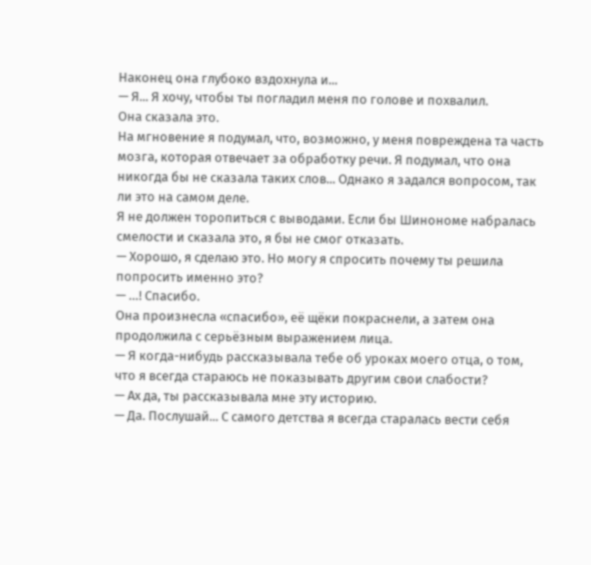Наконец она глубоко вздохнула и...
— Я... Я хочу, чтобы ты погладил меня по голове и похвалил.
Она сказала это.
На мгновение я подумал, что, возможно, у меня повреждена та часть мозга, которая отвечает за обработку речи. Я подумал, что она никогда бы не сказала таких слов... Однако я задался вопросом, так ли это на самом деле.
Я не должен торопиться с выводами. Если бы Шинономе набралась смелости и сказала это, я бы не смог отказать.
— Хорошо, я сделаю это. Но могу я спросить почему ты решила попросить именно это?
— …! Спасибо.
Она произнесла «спасибо», её щёки покраснели, а затем она продолжила с серьёзным выражением лица.
— Я когда-нибудь рассказывала тебе об уроках моего отца, о том, что я всегда стараюсь не показывать другим свои слабости?
— Ах да, ты рассказывала мне эту историю.
— Да. Послушай... С самого детства я всегда старалась вести себя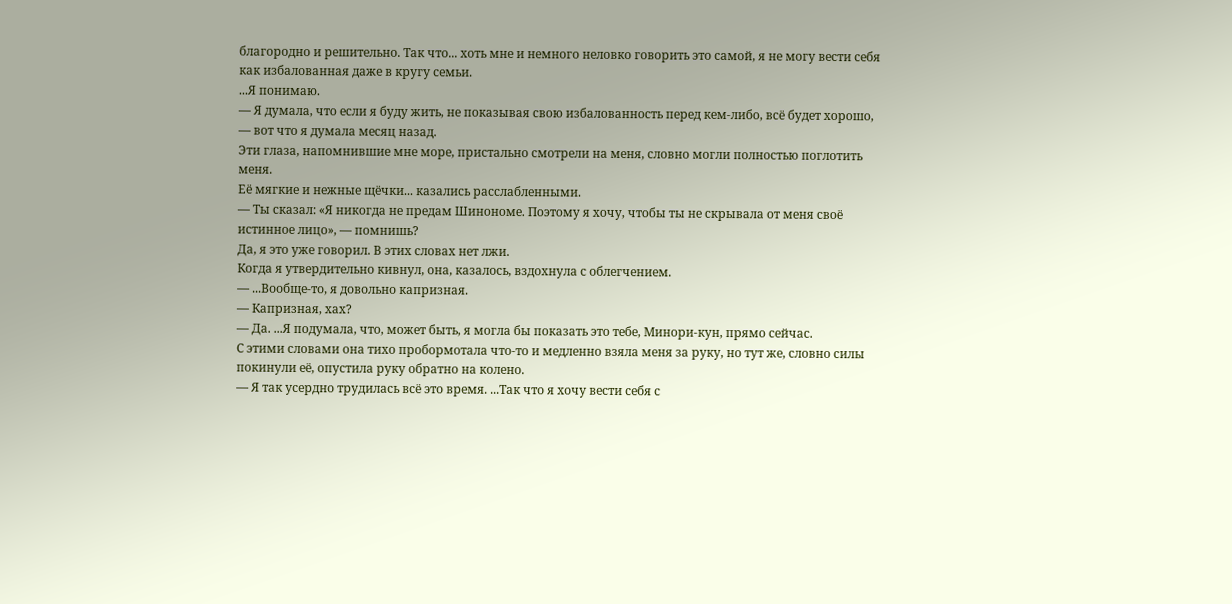благородно и решительно. Так что... хоть мне и немного неловко говорить это самой, я не могу вести себя как избалованная даже в кругу семьи.
...Я понимаю.
— Я думала, что если я буду жить, не показывая свою избалованность перед кем-либо, всё будет хорошо, — вот что я думала месяц назад.
Эти глаза, напомнившие мне море, пристально смотрели на меня, словно могли полностью поглотить меня.
Её мягкие и нежные щёчки... казались расслабленными.
— Ты сказал: «Я никогда не предам Шинономе. Поэтому я хочу, чтобы ты не скрывала от меня своё истинное лицо», — помнишь?
Да, я это уже говорил. В этих словах нет лжи.
Когда я утвердительно кивнул, она, казалось, вздохнула с облегчением.
— ...Вообще-то, я довольно капризная.
— Капризная, хах?
— Да. ...Я подумала, что, может быть, я могла бы показать это тебе, Минори-кун, прямо сейчас.
С этими словами она тихо пробормотала что-то и медленно взяла меня за руку, но тут же, словно силы покинули её, опустила руку обратно на колено.
— Я так усердно трудилась всё это время. ...Так что я хочу вести себя с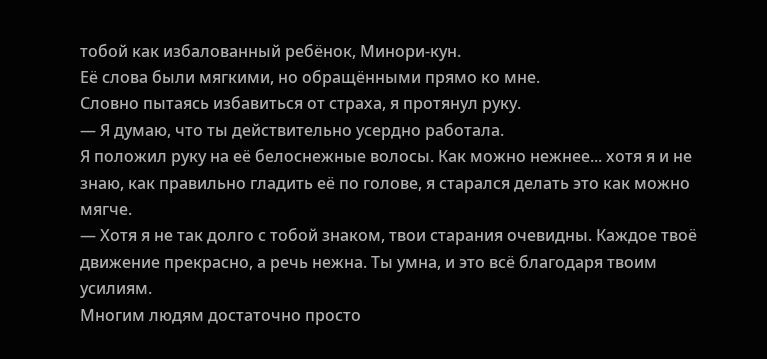тобой как избалованный ребёнок, Минори-кун.
Её слова были мягкими, но обращёнными прямо ко мне.
Словно пытаясь избавиться от страха, я протянул руку.
— Я думаю, что ты действительно усердно работала.
Я положил руку на её белоснежные волосы. Как можно нежнее... хотя я и не знаю, как правильно гладить её по голове, я старался делать это как можно мягче.
— Хотя я не так долго с тобой знаком, твои старания очевидны. Каждое твоё движение прекрасно, а речь нежна. Ты умна, и это всё благодаря твоим усилиям.
Многим людям достаточно просто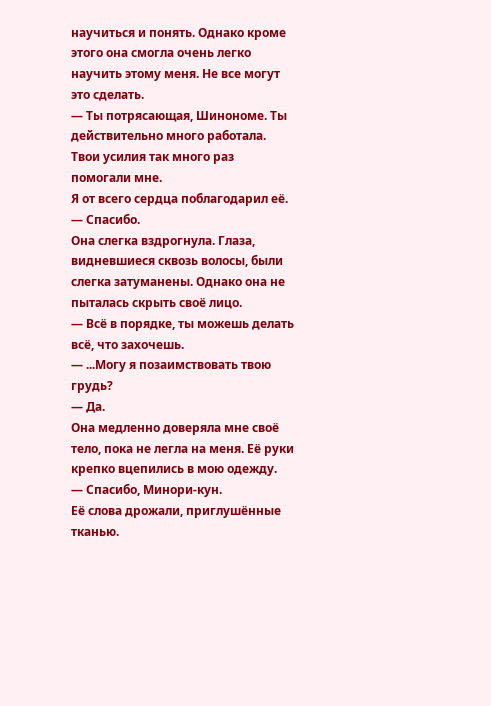научиться и понять. Однако кроме этого она смогла очень легко научить этому меня. Не все могут это сделать.
— Ты потрясающая, Шинономе. Ты действительно много работала. Твои усилия так много раз помогали мне.
Я от всего сердца поблагодарил её.
— Спасибо.
Она слегка вздрогнула. Глаза, видневшиеся сквозь волосы, были слегка затуманены. Однако она не пыталась скрыть своё лицо.
— Всё в порядке, ты можешь делать всё, что захочешь.
— ...Могу я позаимствовать твою грудь?
— Да.
Она медленно доверяла мне своё тело, пока не легла на меня. Её руки крепко вцепились в мою одежду.
— Спасибо, Минори-кун.
Её слова дрожали, приглушённые тканью.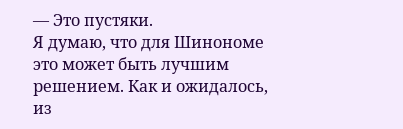— Это пустяки.
Я думаю, что для Шинономе это может быть лучшим решением. Как и ожидалось, из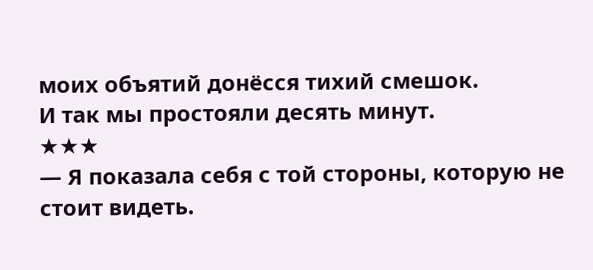моих объятий донёсся тихий смешок.
И так мы простояли десять минут.
★★★
— Я показала себя с той стороны, которую не стоит видеть.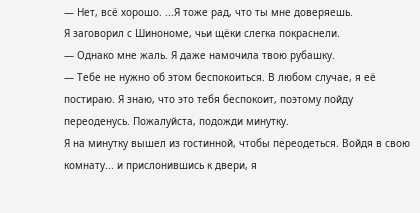— Нет, всё хорошо. ...Я тоже рад, что ты мне доверяешь.
Я заговорил с Шинономе, чьи щёки слегка покраснели.
— Однако мне жаль. Я даже намочила твою рубашку.
— Тебе не нужно об этом беспокоиться. В любом случае, я её постираю. Я знаю, что это тебя беспокоит, поэтому пойду переоденусь. Пожалуйста, подожди минутку.
Я на минутку вышел из гостинной, чтобы переодеться. Войдя в свою комнату... и прислонившись к двери, я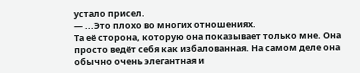устало присел.
— ...Это плохо во многих отношениях.
Та её сторона, которую она показывает только мне. Она просто ведёт себя как избалованная. На самом деле она обычно очень элегантная и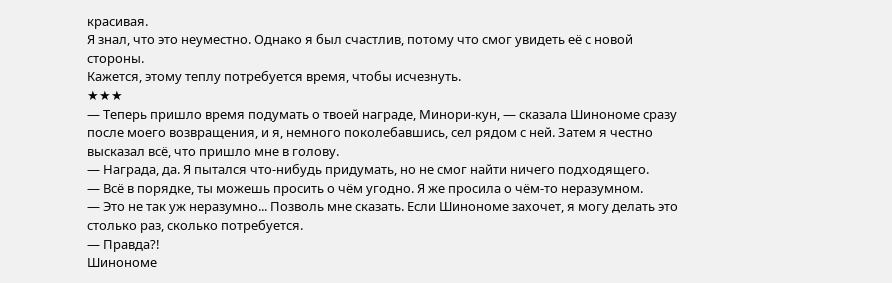красивая.
Я знал, что это неуместно. Однако я был счастлив, потому что смог увидеть её с новой стороны.
Кажется, этому теплу потребуется время, чтобы исчезнуть.
★★★
— Теперь пришло время подумать о твоей награде, Минори-кун, — сказала Шинономе сразу после моего возвращения, и я, немного поколебавшись, сел рядом с ней. Затем я честно высказал всё, что пришло мне в голову.
— Награда, да. Я пытался что-нибудь придумать, но не смог найти ничего подходящего.
— Всё в порядке, ты можешь просить о чём угодно. Я же просила о чём-то неразумном.
— Это не так уж неразумно... Позволь мне сказать. Если Шинономе захочет, я могу делать это столько раз, сколько потребуется.
— Правда?!
Шинономе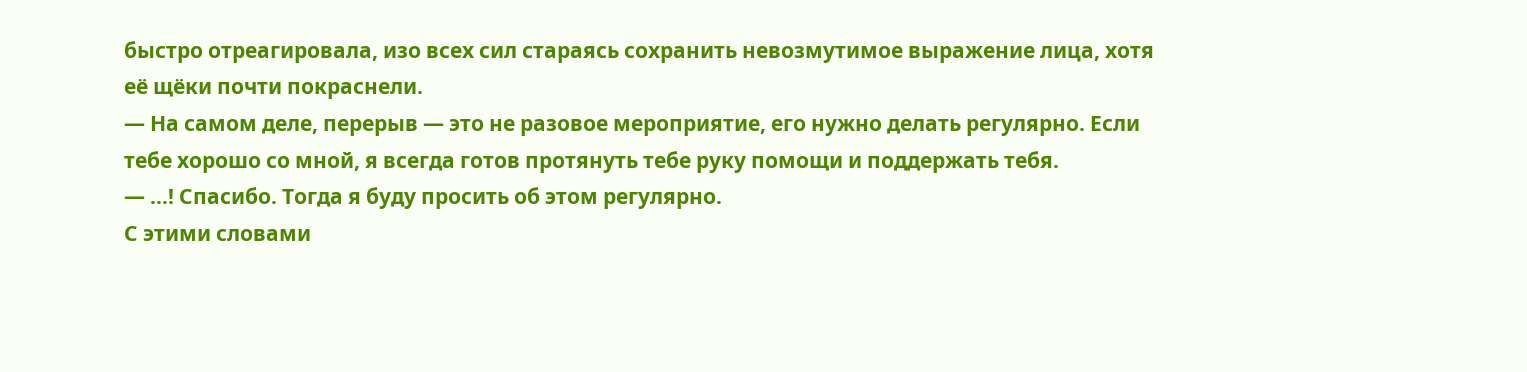быстро отреагировала, изо всех сил стараясь сохранить невозмутимое выражение лица, хотя её щёки почти покраснели.
— На самом деле, перерыв — это не разовое мероприятие, его нужно делать регулярно. Если тебе хорошо со мной, я всегда готов протянуть тебе руку помощи и поддержать тебя.
— ...! Спасибо. Тогда я буду просить об этом регулярно.
С этими словами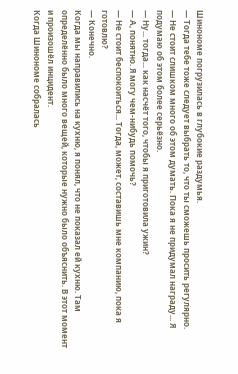Шинономе погрузилась в глубокие раздумья.
— Тогда тебе тоже следует выбрать то, что ты сможешь просить регулярно.
— Не стоит слишком много об этом думать. Пока я не придумал награду... Я подумаю об этом более серьёзно.
— Ну... тогда... как насчёт того, чтобы я приготовила ужин?
— А, понятно. Я могу чем-нибудь помочь?
— Не стоит беспокоиться... Тогда, может, составишь мне компанию, пока я готовлю?
— Конечно.
Когда мы направились на кухню, я понял, что не показал ей кухню. Там определённо было много вещей, которые нужно было объяснить. В этот момент и произошёл инцидент.
Когда Шинономе собралась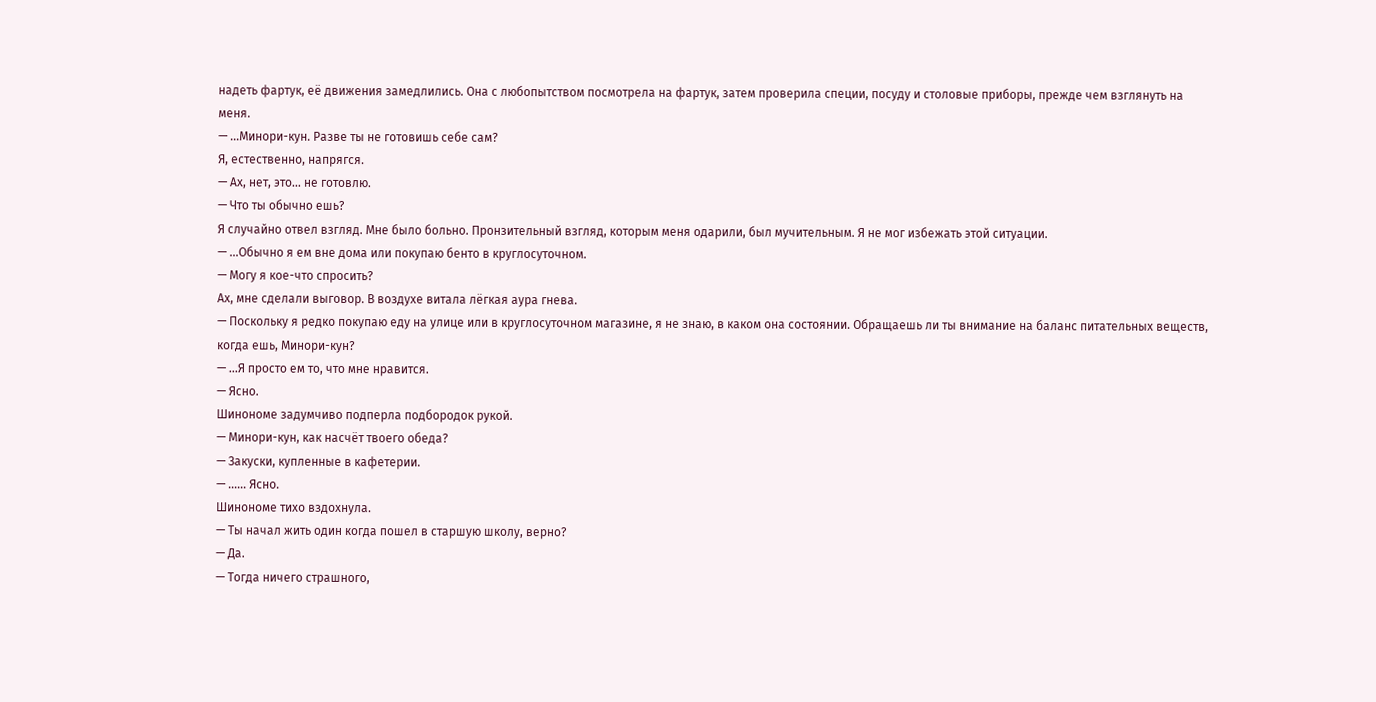надеть фартук, её движения замедлились. Она с любопытством посмотрела на фартук, затем проверила специи, посуду и столовые приборы, прежде чем взглянуть на меня.
— ...Минори-кун. Разве ты не готовишь себе сам?
Я, естественно, напрягся.
— Ах, нет, это... не готовлю.
— Что ты обычно ешь?
Я случайно отвел взгляд. Мне было больно. Пронзительный взгляд, которым меня одарили, был мучительным. Я не мог избежать этой ситуации.
— ...Обычно я ем вне дома или покупаю бенто в круглосуточном.
— Могу я кое-что спросить?
Ах, мне сделали выговор. В воздухе витала лёгкая аура гнева.
— Поскольку я редко покупаю еду на улице или в круглосуточном магазине, я не знаю, в каком она состоянии. Обращаешь ли ты внимание на баланс питательных веществ, когда ешь, Минори-кун?
— ...Я просто ем то, что мне нравится.
— Ясно.
Шинономе задумчиво подперла подбородок рукой.
— Минори-кун, как насчёт твоего обеда?
— Закуски, купленные в кафетерии.
— ...... Ясно.
Шинономе тихо вздохнула.
— Ты начал жить один когда пошел в старшую школу, верно?
— Да.
— Тогда ничего страшного,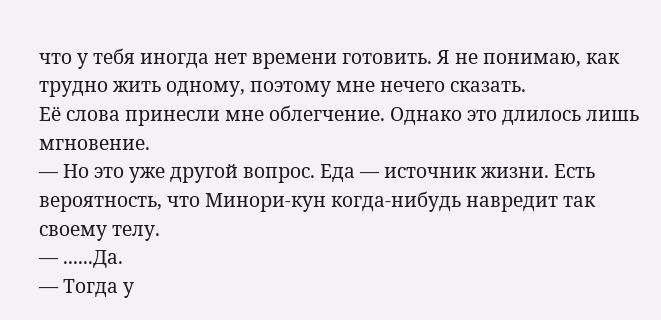что у тебя иногда нет времени готовить. Я не понимаю, как трудно жить одному, поэтому мне нечего сказать.
Её слова принесли мне облегчение. Однако это длилось лишь мгновение.
— Но это уже другой вопрос. Еда — источник жизни. Есть вероятность, что Минори-кун когда-нибудь навредит так своему телу.
— ......Да.
— Тогда у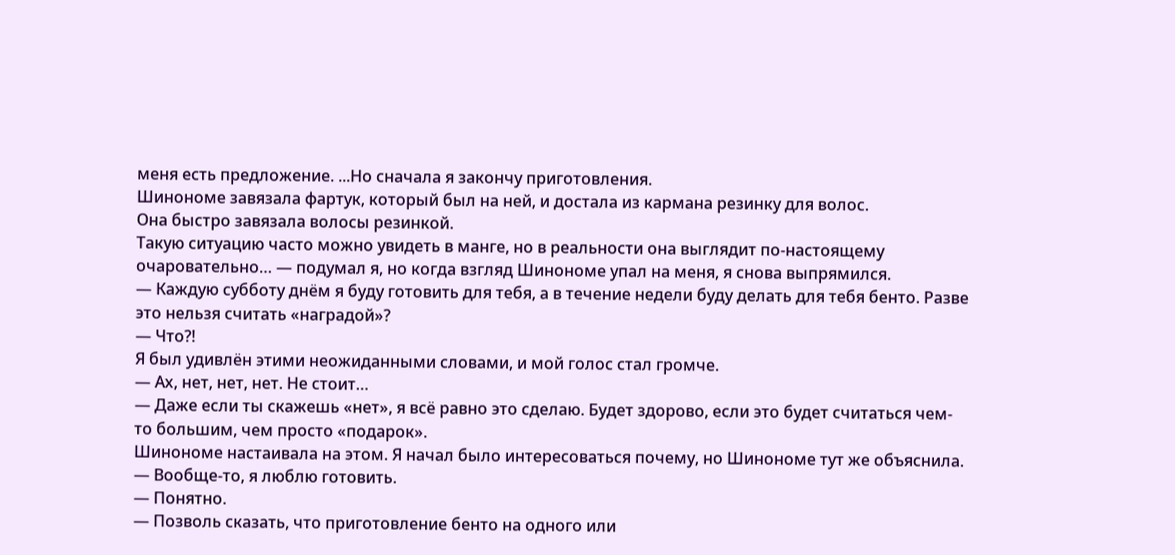меня есть предложение. ...Но сначала я закончу приготовления.
Шинономе завязала фартук, который был на ней, и достала из кармана резинку для волос.
Она быстро завязала волосы резинкой.
Такую ситуацию часто можно увидеть в манге, но в реальности она выглядит по-настоящему очаровательно… — подумал я, но когда взгляд Шинономе упал на меня, я снова выпрямился.
— Каждую субботу днём я буду готовить для тебя, а в течение недели буду делать для тебя бенто. Разве это нельзя считать «наградой»?
— Что?!
Я был удивлён этими неожиданными словами, и мой голос стал громче.
— Ах, нет, нет, нет. Не стоит…
— Даже если ты скажешь «нет», я всё равно это сделаю. Будет здорово, если это будет считаться чем-то большим, чем просто «подарок».
Шинономе настаивала на этом. Я начал было интересоваться почему, но Шинономе тут же объяснила.
— Вообще-то, я люблю готовить.
— Понятно.
— Позволь сказать, что приготовление бенто на одного или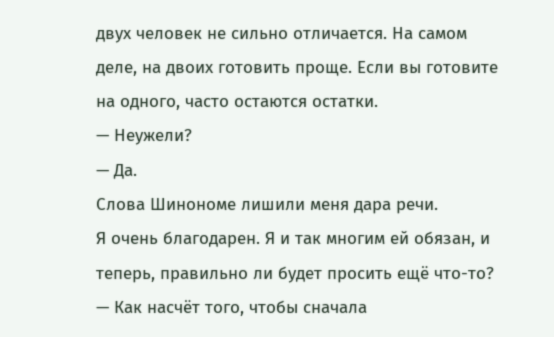двух человек не сильно отличается. На самом деле, на двоих готовить проще. Если вы готовите на одного, часто остаются остатки.
— Неужели?
— Да.
Слова Шинономе лишили меня дара речи.
Я очень благодарен. Я и так многим ей обязан, и теперь, правильно ли будет просить ещё что-то?
— Как насчёт того, чтобы сначала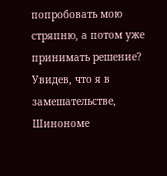попробовать мою стряпню, а потом уже принимать решение?
Увидев, что я в замешательстве, Шинономе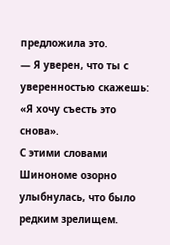предложила это.
— Я уверен, что ты с уверенностью скажешь: «Я хочу съесть это снова».
С этими словами Шинономе озорно улыбнулась, что было редким зрелищем.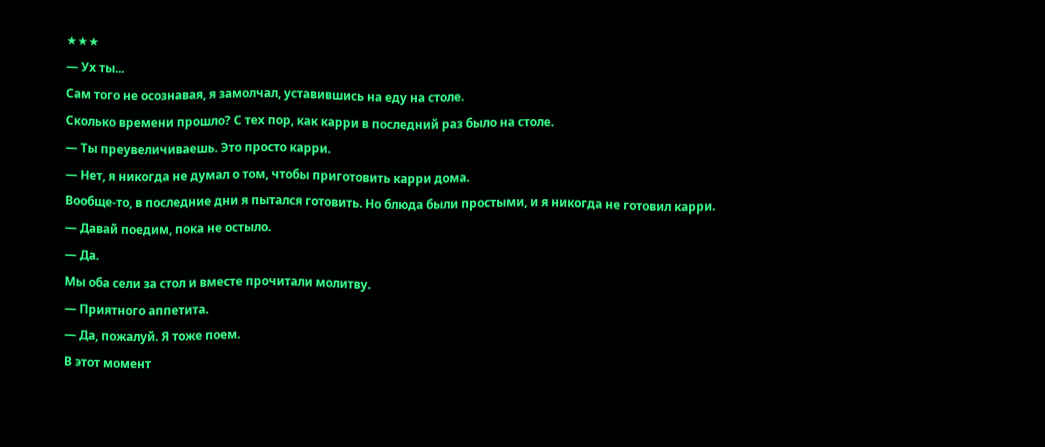★★★
— Ух ты...
Сам того не осознавая, я замолчал, уставившись на еду на столе.
Сколько времени прошло? С тех пор, как карри в последний раз было на столе.
— Ты преувеличиваешь. Это просто карри.
— Нет, я никогда не думал о том, чтобы приготовить карри дома.
Вообще-то, в последние дни я пытался готовить. Но блюда были простыми, и я никогда не готовил карри.
— Давай поедим, пока не остыло.
— Да.
Мы оба сели за стол и вместе прочитали молитву.
— Приятного аппетита.
— Да, пожалуй. Я тоже поем.
В этот момент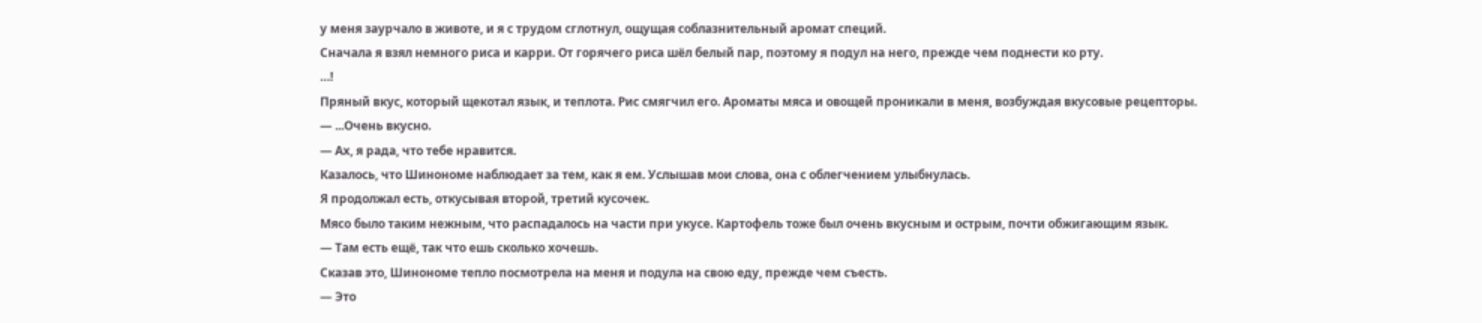у меня заурчало в животе, и я с трудом сглотнул, ощущая соблазнительный аромат специй.
Сначала я взял немного риса и карри. От горячего риса шёл белый пар, поэтому я подул на него, прежде чем поднести ко рту.
…!
Пряный вкус, который щекотал язык, и теплота. Рис смягчил его. Ароматы мяса и овощей проникали в меня, возбуждая вкусовые рецепторы.
— ...Очень вкусно.
— Ах, я рада, что тебе нравится.
Казалось, что Шинономе наблюдает за тем, как я ем. Услышав мои слова, она с облегчением улыбнулась.
Я продолжал есть, откусывая второй, третий кусочек.
Мясо было таким нежным, что распадалось на части при укусе. Картофель тоже был очень вкусным и острым, почти обжигающим язык.
— Там есть ещё, так что ешь сколько хочешь.
Сказав это, Шинономе тепло посмотрела на меня и подула на свою еду, прежде чем съесть.
— Это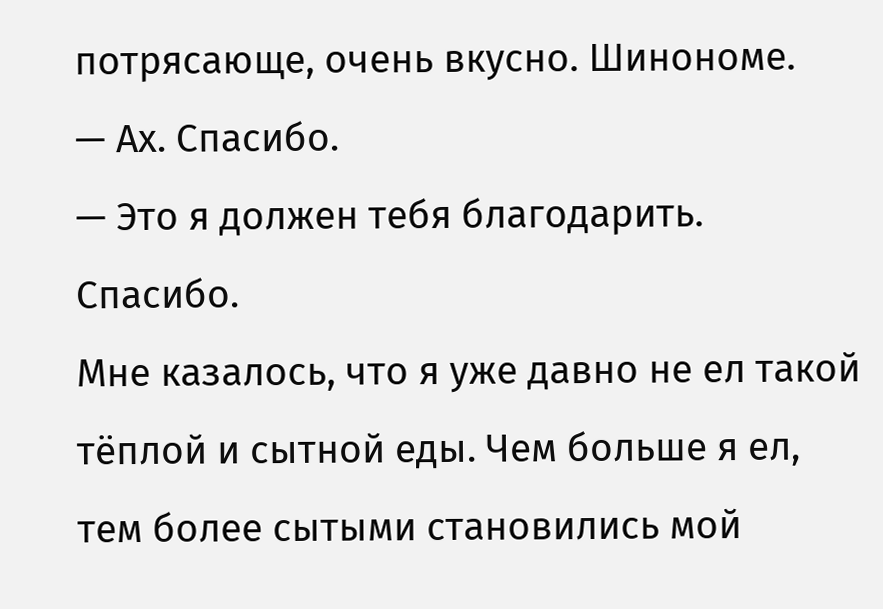потрясающе, очень вкусно. Шинономе.
— Ах. Спасибо.
— Это я должен тебя благодарить. Спасибо.
Мне казалось, что я уже давно не ел такой тёплой и сытной еды. Чем больше я ел, тем более сытыми становились мой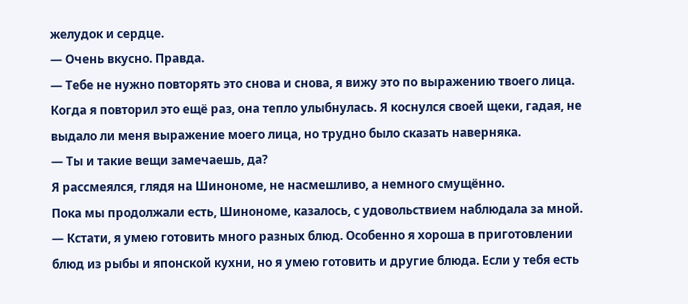желудок и сердце.
— Очень вкусно. Правда.
— Тебе не нужно повторять это снова и снова, я вижу это по выражению твоего лица.
Когда я повторил это ещё раз, она тепло улыбнулась. Я коснулся своей щеки, гадая, не выдало ли меня выражение моего лица, но трудно было сказать наверняка.
— Ты и такие вещи замечаешь, да?
Я рассмеялся, глядя на Шинономе, не насмешливо, а немного смущённо.
Пока мы продолжали есть, Шинономе, казалось, с удовольствием наблюдала за мной.
— Кстати, я умею готовить много разных блюд. Особенно я хороша в приготовлении блюд из рыбы и японской кухни, но я умею готовить и другие блюда. Если у тебя есть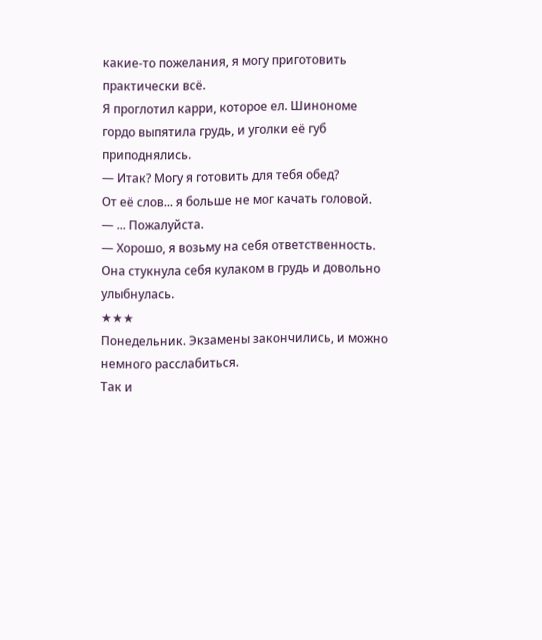какие-то пожелания, я могу приготовить практически всё.
Я проглотил карри, которое ел. Шинономе гордо выпятила грудь, и уголки её губ приподнялись.
— Итак? Могу я готовить для тебя обед?
От её слов... я больше не мог качать головой.
— ... Пожалуйста.
— Хорошо, я возьму на себя ответственность.
Она стукнула себя кулаком в грудь и довольно улыбнулась.
★★★
Понедельник. Экзамены закончились, и можно немного расслабиться.
Так и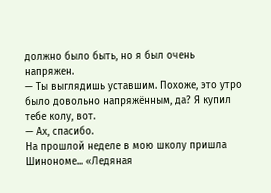должно было быть, но я был очень напряжен.
— Ты выглядишь уставшим. Похоже, это утро было довольно напряжённым, да? Я купил тебе колу, вот.
— Ах, спасибо.
На прошлой неделе в мою школу пришла Шинономе... «Ледяная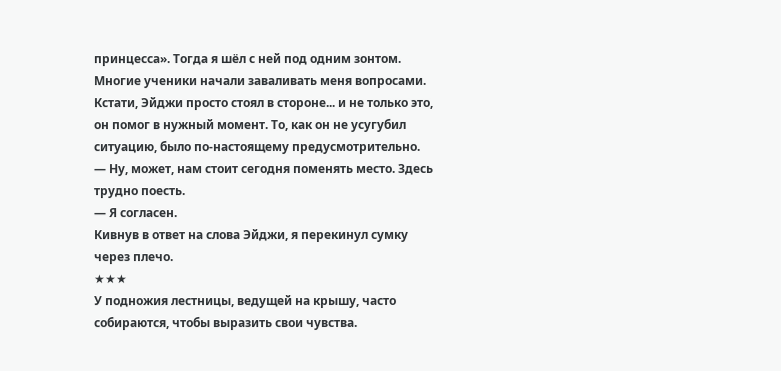принцесса». Тогда я шёл с ней под одним зонтом. Многие ученики начали заваливать меня вопросами.
Кстати, Эйджи просто стоял в стороне... и не только это, он помог в нужный момент. То, как он не усугубил ситуацию, было по-настоящему предусмотрительно.
— Ну, может, нам стоит сегодня поменять место. Здесь трудно поесть.
— Я согласен.
Кивнув в ответ на слова Эйджи, я перекинул сумку через плечо.
★★★
У подножия лестницы, ведущей на крышу, часто собираются, чтобы выразить свои чувства.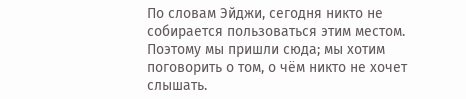По словам Эйджи, сегодня никто не собирается пользоваться этим местом. Поэтому мы пришли сюда; мы хотим поговорить о том, о чём никто не хочет слышать.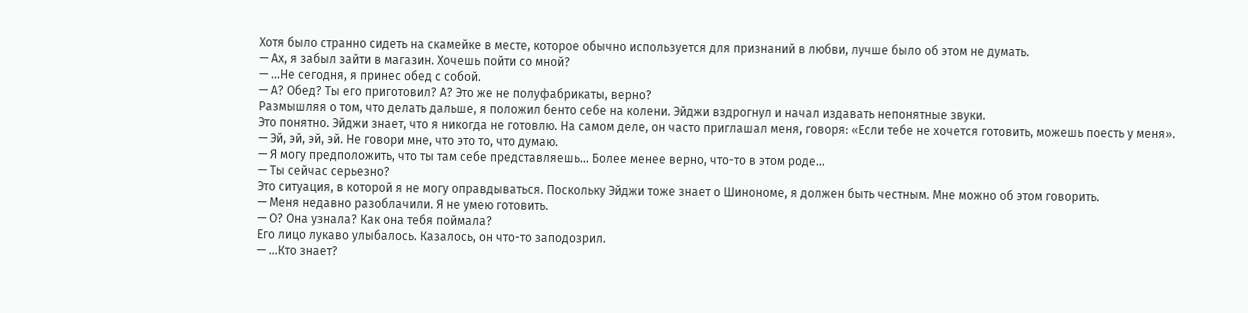Хотя было странно сидеть на скамейке в месте, которое обычно используется для признаний в любви, лучше было об этом не думать.
— Ах, я забыл зайти в магазин. Хочешь пойти со мной?
— ...Не сегодня, я принес обед с собой.
— А? Обед? Ты его приготовил? А? Это же не полуфабрикаты, верно?
Размышляя о том, что делать дальше, я положил бенто себе на колени. Эйджи вздрогнул и начал издавать непонятные звуки.
Это понятно. Эйджи знает, что я никогда не готовлю. На самом деле, он часто приглашал меня, говоря: «Если тебе не хочется готовить, можешь поесть у меня».
— Эй, эй, эй, эй. Не говори мне, что это то, что думаю.
— Я могу предположить, что ты там себе представляешь... Более менее верно, что-то в этом роде...
— Ты сейчас серьезно?
Это ситуация, в которой я не могу оправдываться. Поскольку Эйджи тоже знает о Шинономе, я должен быть честным. Мне можно об этом говорить.
— Меня недавно разоблачили. Я не умею готовить.
— О? Она узнала? Как она тебя поймала?
Его лицо лукаво улыбалось. Казалось, он что-то заподозрил.
— ...Кто знает?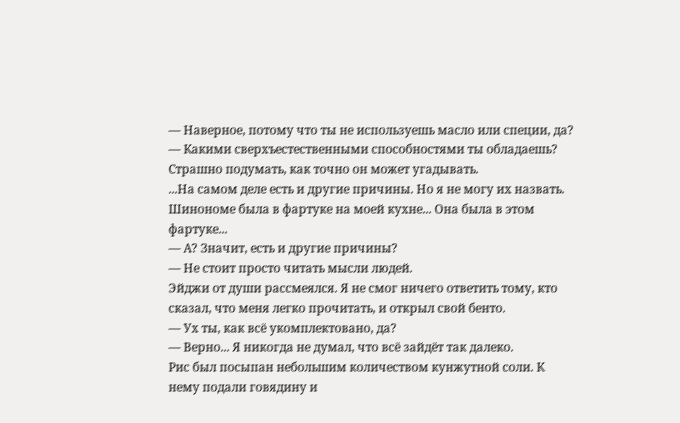— Наверное, потому что ты не используешь масло или специи, да?
— Какими сверхъестественными способностями ты обладаешь?
Страшно подумать, как точно он может угадывать.
...На самом деле есть и другие причины. Но я не могу их назвать.
Шинономе была в фартуке на моей кухне... Она была в этом фартуке...
— А? Значит, есть и другие причины?
— Не стоит просто читать мысли людей.
Эйджи от души рассмеялся. Я не смог ничего ответить тому, кто сказал, что меня легко прочитать, и открыл свой бенто.
— Ух ты, как всё укомплектовано, да?
— Верно... Я никогда не думал, что всё зайдёт так далеко.
Рис был посыпан небольшим количеством кунжутной соли. К нему подали говядину и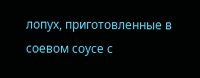лопух, приготовленные в соевом соусе с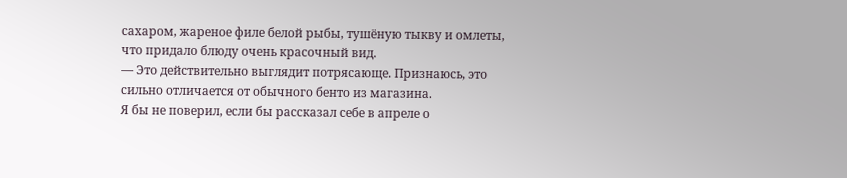сахаром, жареное филе белой рыбы, тушёную тыкву и омлеты, что придало блюду очень красочный вид.
— Это действительно выглядит потрясающе. Признаюсь, это сильно отличается от обычного бенто из магазина.
Я бы не поверил, если бы рассказал себе в апреле о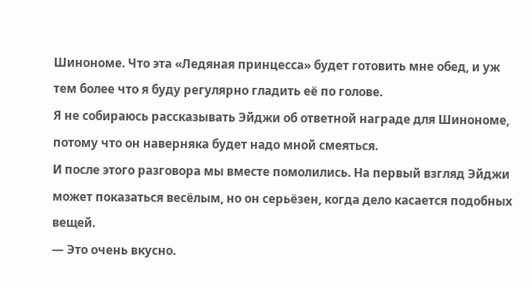Шинономе. Что эта «Ледяная принцесса» будет готовить мне обед, и уж тем более что я буду регулярно гладить её по голове.
Я не собираюсь рассказывать Эйджи об ответной награде для Шинономе, потому что он наверняка будет надо мной смеяться.
И после этого разговора мы вместе помолились. На первый взгляд Эйджи может показаться весёлым, но он серьёзен, когда дело касается подобных вещей.
— Это очень вкусно.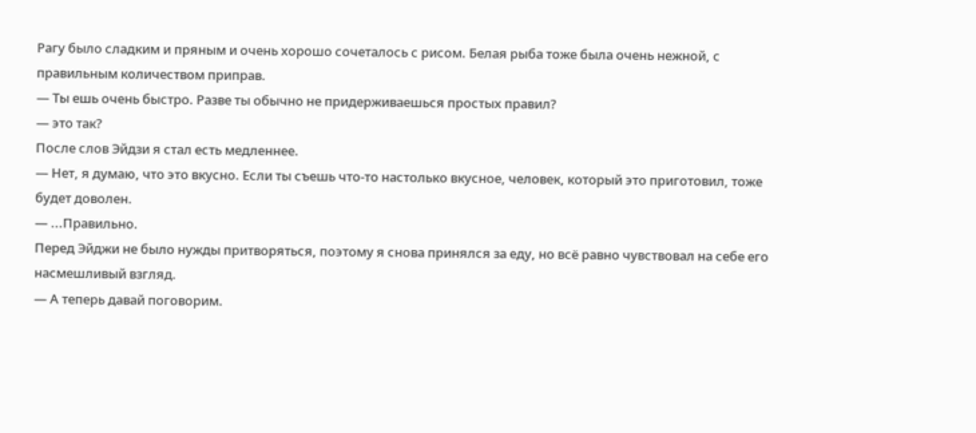Рагу было сладким и пряным и очень хорошо сочеталось с рисом. Белая рыба тоже была очень нежной, с правильным количеством приправ.
— Ты ешь очень быстро. Разве ты обычно не придерживаешься простых правил?
— это так?
После слов Эйдзи я стал есть медленнее.
— Нет, я думаю, что это вкусно. Если ты съешь что-то настолько вкусное, человек, который это приготовил, тоже будет доволен.
— ...Правильно.
Перед Эйджи не было нужды притворяться, поэтому я снова принялся за еду, но всё равно чувствовал на себе его насмешливый взгляд.
— А теперь давай поговорим.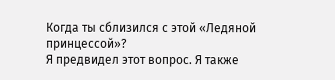Когда ты сблизился с этой «Ледяной принцессой»?
Я предвидел этот вопрос. Я также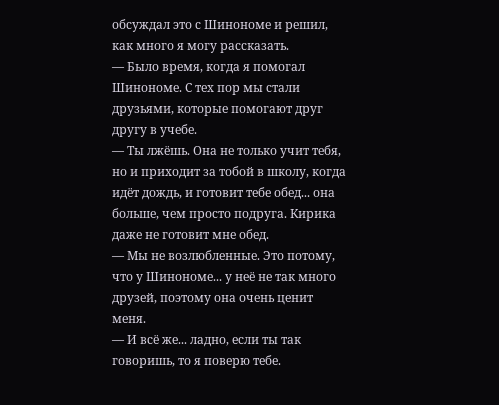обсуждал это с Шинономе и решил, как много я могу рассказать.
— Было время, когда я помогал Шинономе. С тех пор мы стали друзьями, которые помогают друг другу в учебе.
— Ты лжёшь. Она не только учит тебя, но и приходит за тобой в школу, когда идёт дождь, и готовит тебе обед... она больше, чем просто подруга. Кирика даже не готовит мне обед.
— Мы не возлюбленные. Это потому, что у Шинономе... у неё не так много друзей, поэтому она очень ценит меня.
— И всё же... ладно, если ты так говоришь, то я поверю тебе.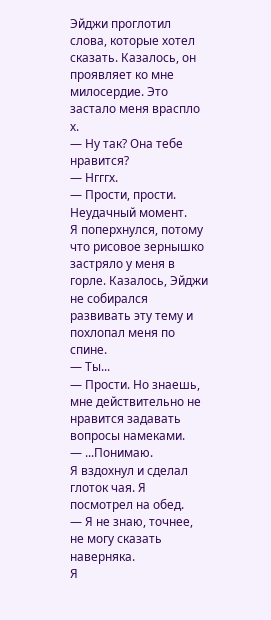Эйджи проглотил слова, которые хотел сказать. Казалось, он проявляет ко мне милосердие. Это застало меня враспло х.
— Ну так? Она тебе нравится?
— Нгггх.
— Прости, прости. Неудачный момент.
Я поперхнулся, потому что рисовое зернышко застряло у меня в горле. Казалось, Эйджи не собирался развивать эту тему и похлопал меня по спине.
— Ты...
— Прости. Но знаешь, мне действительно не нравится задавать вопросы намеками.
— ...Понимаю.
Я вздохнул и сделал глоток чая. Я посмотрел на обед.
— Я не знаю, точнее, не могу сказать наверняка.
Я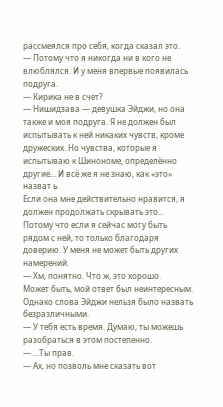рассмеялся про себя, когда сказал это.
— Потому что я никогда ни в кого не влюблялся. И у меня впервые появилась подруга.
— Кирика не в счет?
— Нишидзава — девушка Эйджи, но она также и моя подруга. Я не должен был испытывать к ней никаких чувств, кроме дружеских. Но чувства, которые я испытываю к Шинономе, определённо другие... И всё же я не знаю, как «это» назват ь.
Если она мне действительно нравится, я должен продолжать скрывать это... Потому что если я сейчас могу быть рядом с ней, то только благодаря доверию. У меня не может быть других намерений.
— Хм, понятно. Что ж, это хорошо.
Может быть, мой ответ был неинтересным. Однако слова Эйджи нельзя было назвать безразличными.
— У тебя есть время. Думаю, ты можешь разобраться в этом постепенно.
— ...Ты прав.
— Ах, но позволь мне сказать вот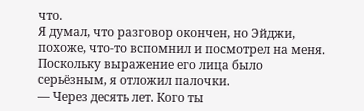что.
Я думал, что разговор окончен, но Эйджи, похоже, что-то вспомнил и посмотрел на меня. Поскольку выражение его лица было серьёзным, я отложил палочки.
— Через десять лет. Кого ты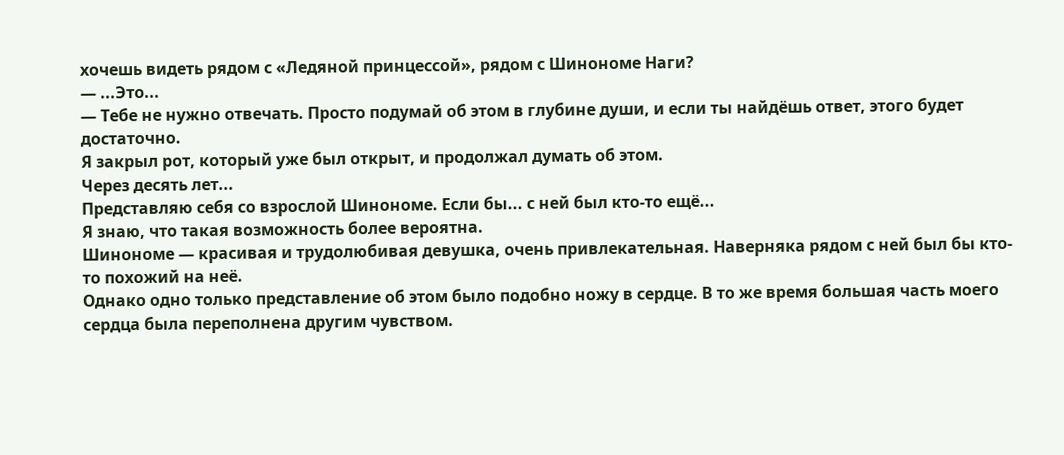хочешь видеть рядом с «Ледяной принцессой», рядом с Шинономе Наги?
— ...Это...
— Тебе не нужно отвечать. Просто подумай об этом в глубине души, и если ты найдёшь ответ, этого будет достаточно.
Я закрыл рот, который уже был открыт, и продолжал думать об этом.
Через десять лет...
Представляю себя со взрослой Шинономе. Если бы... с ней был кто-то ещё...
Я знаю, что такая возможность более вероятна.
Шинономе — красивая и трудолюбивая девушка, очень привлекательная. Наверняка рядом с ней был бы кто-то похожий на неё.
Однако одно только представление об этом было подобно ножу в сердце. В то же время большая часть моего сердца была переполнена другим чувством.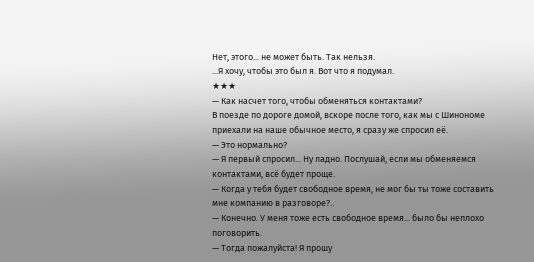Нет, этого... не может быть. Так нельзя.
...Я хочу, чтобы это был я. Вот что я подумал.
★★★
— Как насчет того, чтобы обменяться контактами?
В поезде по дороге домой, вскоре после того, как мы с Шинономе приехали на наше обычное место, я сразу же спросил её.
— Это нормально?
— Я первый спросил... Ну ладно. Послушай, если мы обменяемся контактами, всё будет проще.
— Когда у тебя будет свободное время, не мог бы ты тоже составить мне компанию в разговоре?..
— Конечно. У меня тоже есть свободное время... было бы неплохо поговорить.
— Тогда пожалуйста! Я прошу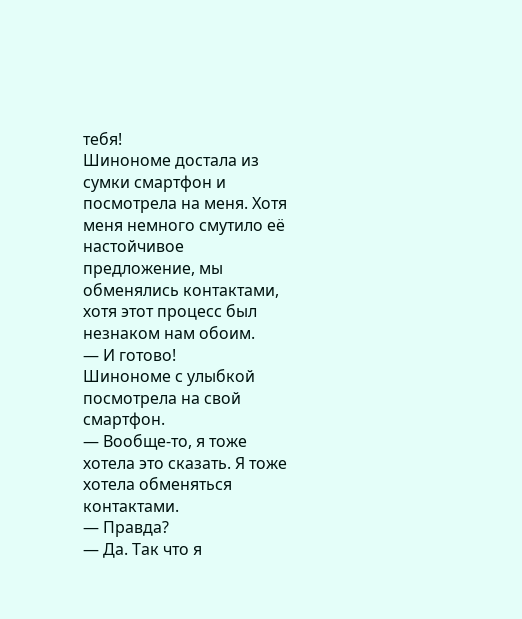тебя!
Шинономе достала из сумки смартфон и посмотрела на меня. Хотя меня немного смутило её настойчивое предложение, мы обменялись контактами, хотя этот процесс был незнаком нам обоим.
— И готово!
Шинономе с улыбкой посмотрела на свой смартфон.
— Вообще-то, я тоже хотела это сказать. Я тоже хотела обменяться контактами.
— Правда?
— Да. Так что я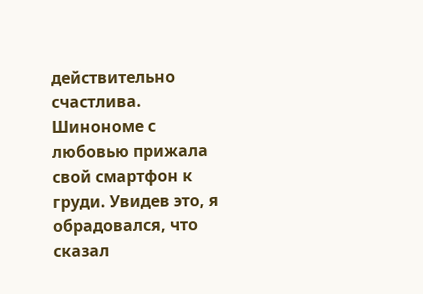действительно счастлива.
Шинономе с любовью прижала свой смартфон к груди. Увидев это, я обрадовался, что сказал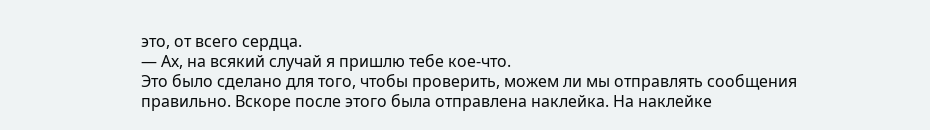это, от всего сердца.
— Ах, на всякий случай я пришлю тебе кое-что.
Это было сделано для того, чтобы проверить, можем ли мы отправлять сообщения правильно. Вскоре после этого была отправлена наклейка. На наклейке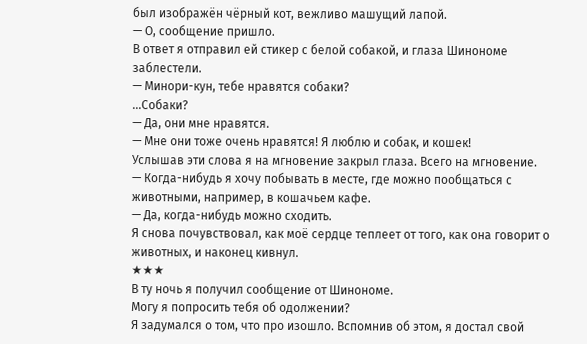был изображён чёрный кот, вежливо машущий лапой.
— О, сообщение пришло.
В ответ я отправил ей стикер с белой собакой, и глаза Шинономе заблестели.
— Минори-кун, тебе нравятся собаки?
...Собаки?
— Да, они мне нравятся.
— Мне они тоже очень нравятся! Я люблю и собак, и кошек!
Услышав эти слова я на мгновение закрыл глаза. Всего на мгновение.
— Когда-нибудь я хочу побывать в месте, где можно пообщаться с животными, например, в кошачьем кафе.
— Да, когда-нибудь можно сходить.
Я снова почувствовал, как моё сердце теплеет от того, как она говорит о животных, и наконец кивнул.
★★★
В ту ночь я получил сообщение от Шинономе.
Могу я попросить тебя об одолжении?
Я задумался о том, что про изошло. Вспомнив об этом, я достал свой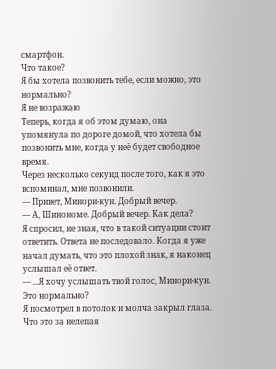смартфон.
Что такое?
Я бы хотела позвонить тебе, если можно, это нормально?
Я не возражаю
Теперь, когда я об этом думаю, она упомянула по дороге домой, что хотела бы позвонить мне, когда у неё будет свободное время.
Через несколько секунд после того, как я это вспоминал, мне позвонили.
— Привет, Минори-кун. Добрый вечер.
— А, Шинономе. Добрый вечер. Как дела?
Я спросил, не зная, что в такой ситуации стоит ответить. Ответа не последовало. Когда я уже начал думать, что это плохой знак, я наконец услышал её ответ.
— ...Я хочу услышать твой голос, Минори-кун. Это нормально?
Я посмотрел в потолок и молча закрыл глаза.
Что это за нелепая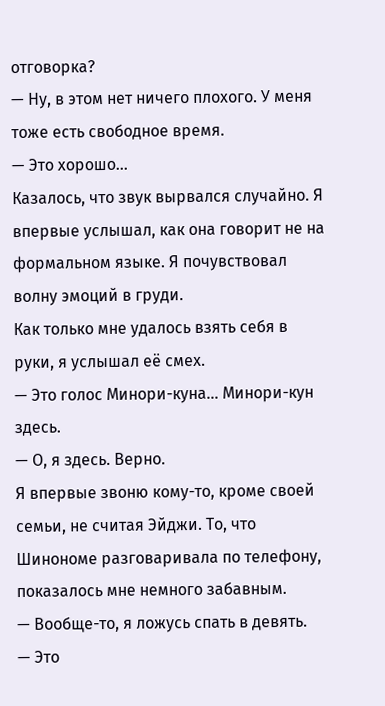отговорка?
— Ну, в этом нет ничего плохого. У меня тоже есть свободное время.
— Это хорошо...
Казалось, что звук вырвался случайно. Я впервые услышал, как она говорит не на формальном языке. Я почувствовал волну эмоций в груди.
Как только мне удалось взять себя в руки, я услышал её смех.
— Это голос Минори-куна... Минори-кун здесь.
— О, я здесь. Верно.
Я впервые звоню кому-то, кроме своей семьи, не считая Эйджи. То, что Шинономе разговаривала по телефону, показалось мне немного забавным.
— Вообще-то, я ложусь спать в девять.
— Это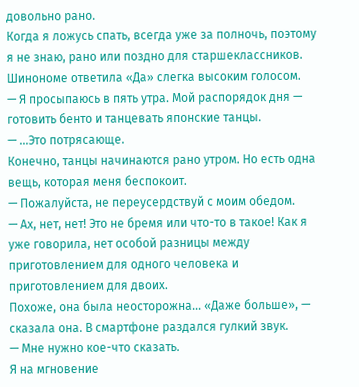довольно рано.
Когда я ложусь спать, всегда уже за полночь, поэтому я не знаю, рано или поздно для старшеклассников.
Шинономе ответила «Да» слегка высоким голосом.
— Я просыпаюсь в пять утра. Мой распорядок дня — готовить бенто и танцевать японские танцы.
— ...Это потрясающе.
Конечно, танцы начинаются рано утром. Но есть одна вещь, которая меня беспокоит.
— Пожалуйста, не переусердствуй с моим обедом.
— Ах, нет, нет! Это не бремя или что-то в такое! Как я уже говорила, нет особой разницы между приготовлением для одного человека и приготовлением для двоих.
Похоже, она была неосторожна... «Даже больше», — сказала она. В смартфоне раздался гулкий звук.
— Мне нужно кое-что сказать.
Я на мгновение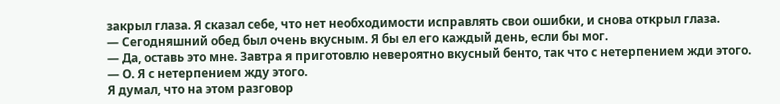закрыл глаза. Я сказал себе, что нет необходимости исправлять свои ошибки, и снова открыл глаза.
— Сегодняшний обед был очень вкусным. Я бы ел его каждый день, если бы мог.
— Да, оставь это мне. Завтра я приготовлю невероятно вкусный бенто, так что с нетерпением жди этого.
— О. Я с нетерпением жду этого.
Я думал, что на этом разговор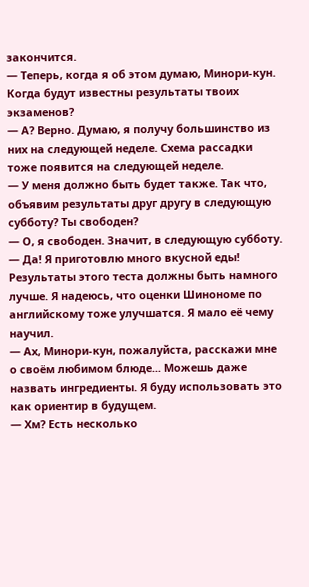закончится.
— Теперь, когда я об этом думаю, Минори-кун. Когда будут известны результаты твоих экзаменов?
— А? Верно. Думаю, я получу большинство из них на следующей неделе. Схема рассадки тоже появится на следующей неделе.
— У меня должно быть будет также. Так что, объявим результаты друг другу в следующую субботу? Ты свободен?
— О, я свободен. Значит, в следующую субботу.
— Да! Я приготовлю много вкусной еды!
Результаты этого теста должны быть намного лучше. Я надеюсь, что оценки Шинономе по английскому тоже улучшатся. Я мало её чему научил.
— Ах, Минори-кун, пожалуйста, расскажи мне о своём любимом блюде... Можешь даже назвать ингредиенты. Я буду использовать это как ориентир в будущем.
— Хм? Есть несколько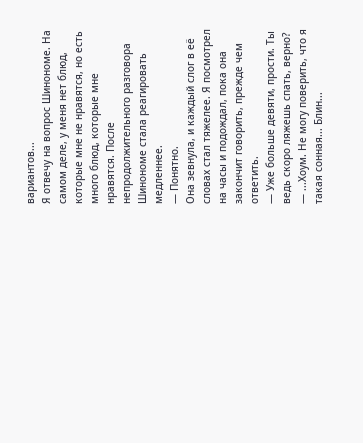вариантов...
Я отвечу на вопрос Шинономе. На самом деле, у меня нет блюд, которые мне не нравятся, но есть много блюд, которые мне нравятся. После непродолжительного разговора Шинономе стала реагировать медленнее.
— Понятно.
Она зевнула, и каждый слог в её словах стал тяжелее. Я посмотрел на часы и подождал, пока она закончит говорить, прежде чем ответить.
— Уже больше девяти, прости. Ты ведь скоро ляжешь спать, верно?
— ...Хоум. Не могу поверить, что я такая сонная... Блин...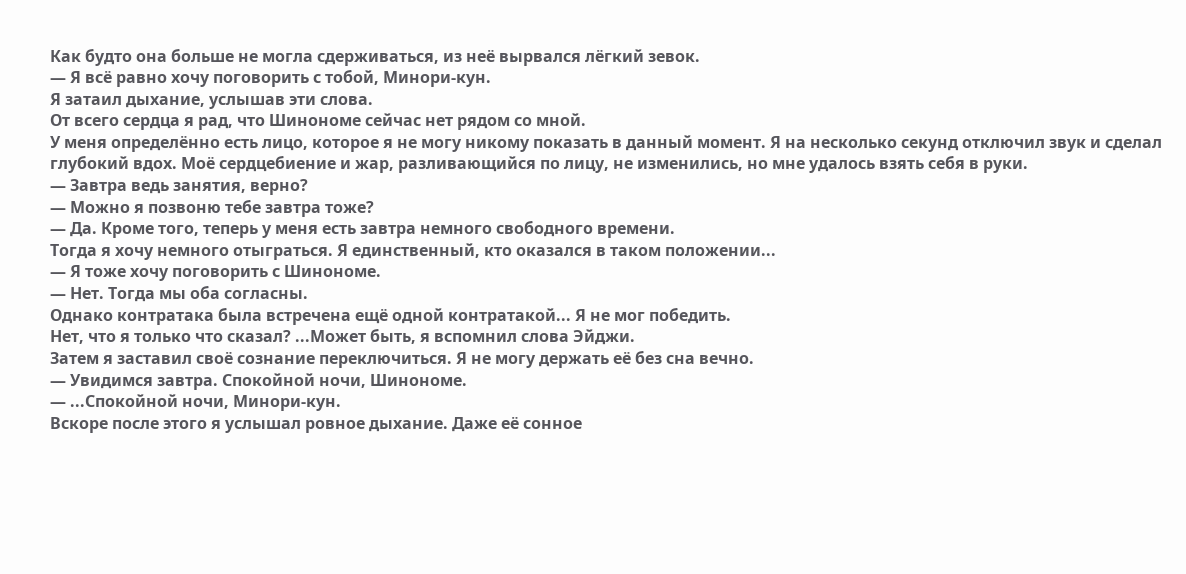Как будто она больше не могла сдерживаться, из неё вырвался лёгкий зевок.
— Я всё равно хочу поговорить с тобой, Минори-кун.
Я затаил дыхание, услышав эти слова.
От всего сердца я рад, что Шинономе сейчас нет рядом со мной.
У меня определённо есть лицо, которое я не могу никому показать в данный момент. Я на несколько секунд отключил звук и сделал глубокий вдох. Моё сердцебиение и жар, разливающийся по лицу, не изменились, но мне удалось взять себя в руки.
— Завтра ведь занятия, верно?
— Можно я позвоню тебе завтра тоже?
— Да. Кроме того, теперь у меня есть завтра немного свободного времени.
Тогда я хочу немного отыграться. Я единственный, кто оказался в таком положении...
— Я тоже хочу поговорить с Шинономе.
— Нет. Тогда мы оба согласны.
Однако контратака была встречена ещё одной контратакой... Я не мог победить.
Нет, что я только что сказал? ...Может быть, я вспомнил слова Эйджи.
Затем я заставил своё сознание переключиться. Я не могу держать её без сна вечно.
— Увидимся завтра. Спокойной ночи, Шинономе.
— ...Спокойной ночи, Минори-кун.
Вскоре после этого я услышал ровное дыхание. Даже её сонное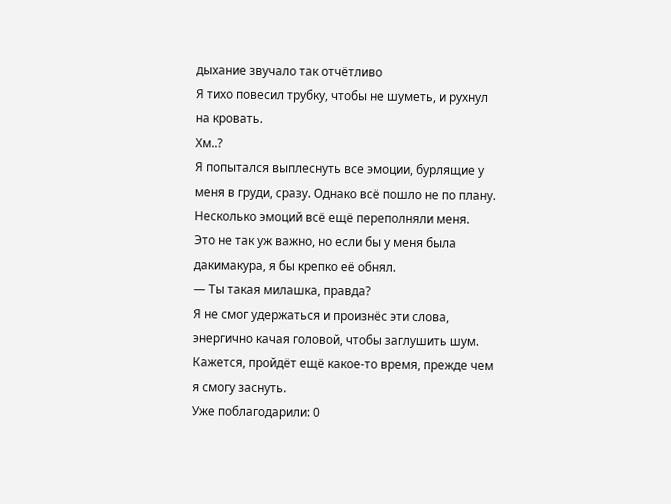дыхание звучало так отчётливо
Я тихо повесил трубку, чтобы не шуметь, и рухнул на кровать.
Хм..?
Я попытался выплеснуть все эмоции, бурлящие у меня в груди, сразу. Однако всё пошло не по плану. Несколько эмоций всё ещё переполняли меня.
Это не так уж важно, но если бы у меня была дакимакура, я бы крепко её обнял.
— Ты такая милашка, правда?
Я не смог удержаться и произнёс эти слова, энергично качая головой, чтобы заглушить шум.
Кажется, пройдёт ещё какое-то время, прежде чем я смогу заснуть.
Уже поблагодарили: 0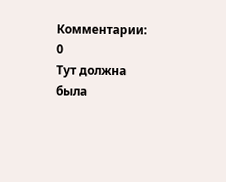Комментарии: 0
Тут должна была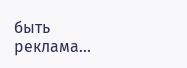быть реклама...